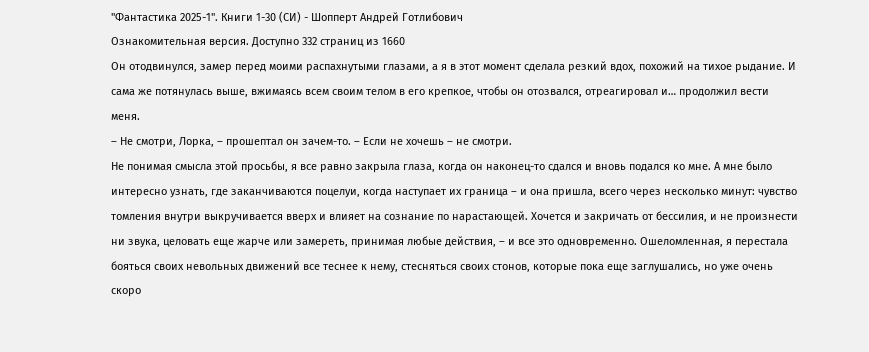"Фантастика 2025-1". Книги 1-30 (СИ) - Шопперт Андрей Готлибович
Ознакомительная версия. Доступно 332 страниц из 1660
Он отодвинулся, замер перед моими распахнутыми глазами, а я в этот момент сделала резкий вдох, похожий на тихое рыдание. И сама же потянулась выше, вжимаясь всем своим телом в его крепкое, чтобы он отозвался, отреагировал и… продолжил вести меня.
– Не смотри, Лорка, – прошептал он зачем-то. – Если не хочешь – не смотри.
Не понимая смысла этой просьбы, я все равно закрыла глаза, когда он наконец-то сдался и вновь подался ко мне. А мне было интересно узнать, где заканчиваются поцелуи, когда наступает их граница – и она пришла, всего через несколько минут: чувство томления внутри выкручивается вверх и влияет на сознание по нарастающей. Хочется и закричать от бессилия, и не произнести ни звука, целовать еще жарче или замереть, принимая любые действия, – и все это одновременно. Ошеломленная, я перестала бояться своих невольных движений все теснее к нему, стесняться своих стонов, которые пока еще заглушались, но уже очень скоро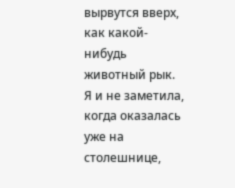вырвутся вверх, как какой-нибудь животный рык.
Я и не заметила, когда оказалась уже на столешнице,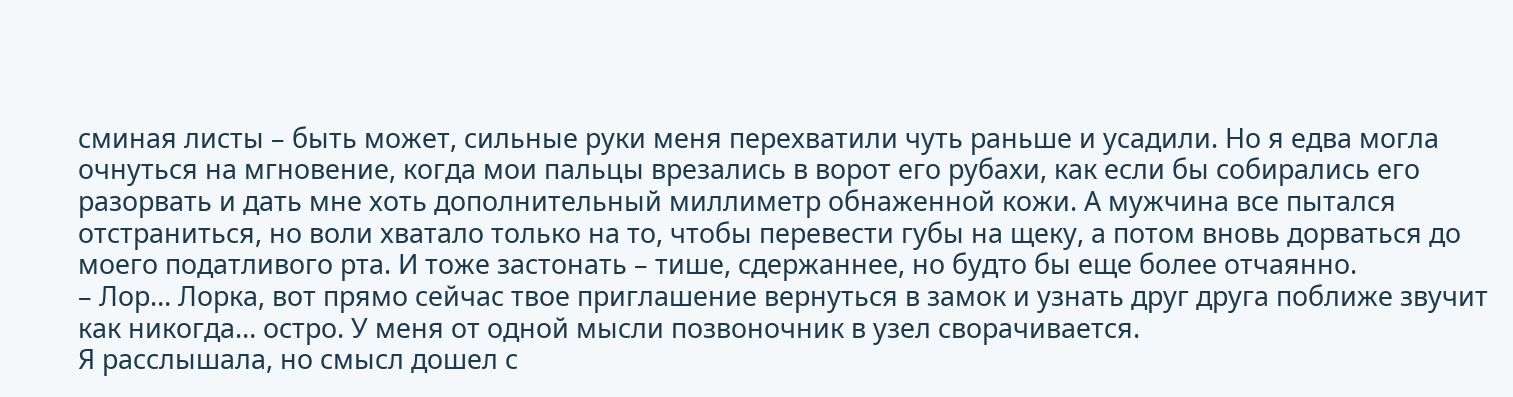сминая листы – быть может, сильные руки меня перехватили чуть раньше и усадили. Но я едва могла очнуться на мгновение, когда мои пальцы врезались в ворот его рубахи, как если бы собирались его разорвать и дать мне хоть дополнительный миллиметр обнаженной кожи. А мужчина все пытался отстраниться, но воли хватало только на то, чтобы перевести губы на щеку, а потом вновь дорваться до моего податливого рта. И тоже застонать – тише, сдержаннее, но будто бы еще более отчаянно.
– Лор… Лорка, вот прямо сейчас твое приглашение вернуться в замок и узнать друг друга поближе звучит как никогда… остро. У меня от одной мысли позвоночник в узел сворачивается.
Я расслышала, но смысл дошел с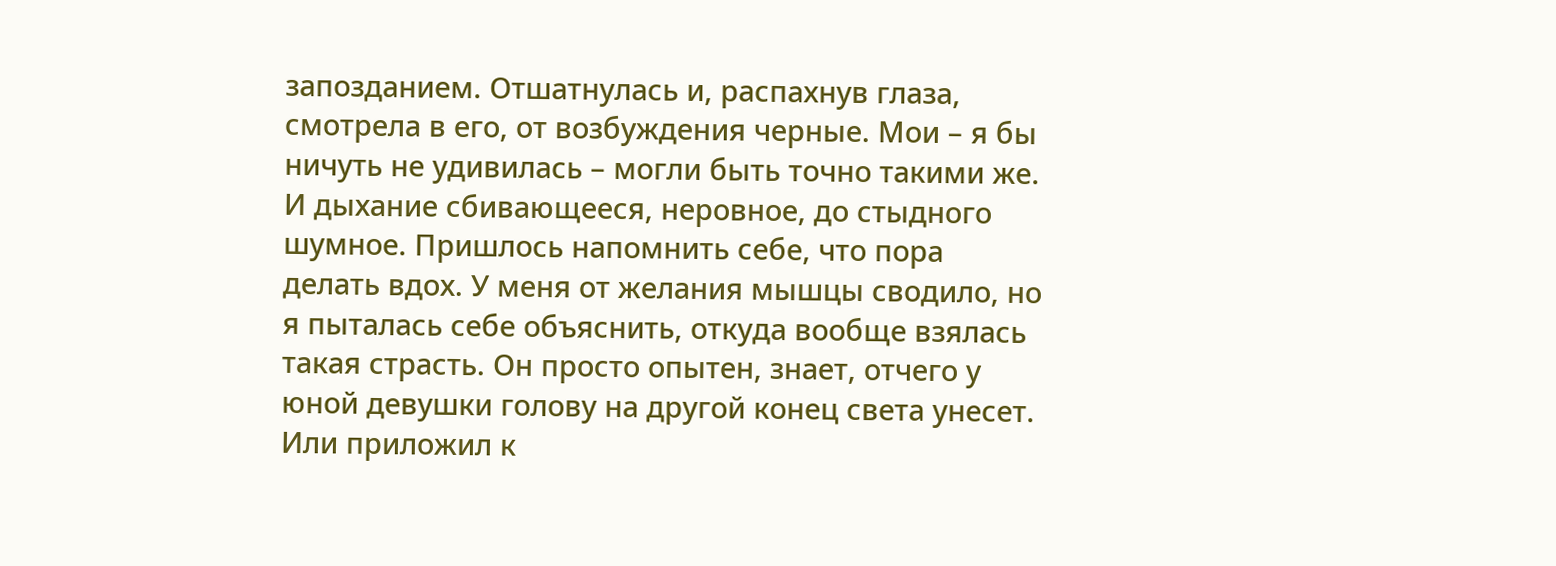запозданием. Отшатнулась и, распахнув глаза, смотрела в его, от возбуждения черные. Мои – я бы ничуть не удивилась – могли быть точно такими же. И дыхание сбивающееся, неровное, до стыдного шумное. Пришлось напомнить себе, что пора делать вдох. У меня от желания мышцы сводило, но я пыталась себе объяснить, откуда вообще взялась такая страсть. Он просто опытен, знает, отчего у юной девушки голову на другой конец света унесет. Или приложил к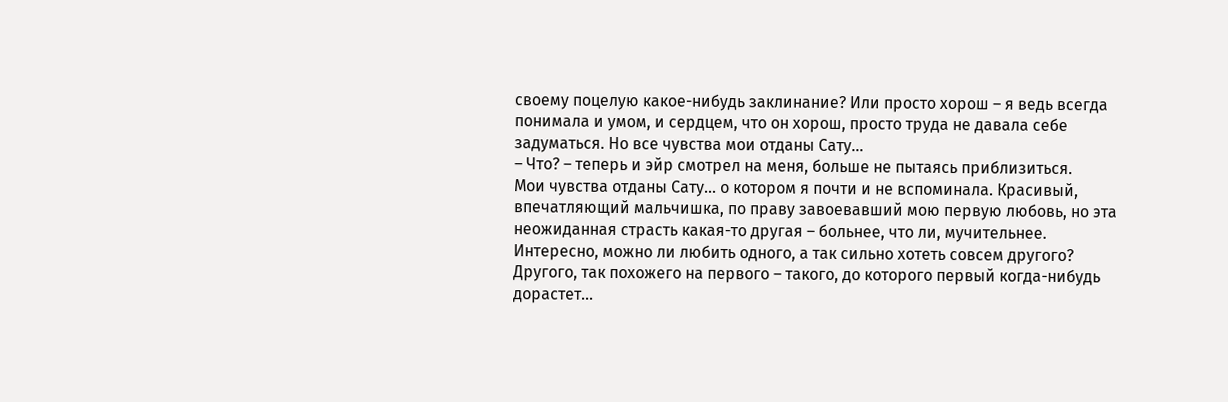своему поцелую какое-нибудь заклинание? Или просто хорош – я ведь всегда понимала и умом, и сердцем, что он хорош, просто труда не давала себе задуматься. Но все чувства мои отданы Сату…
– Что? – теперь и эйр смотрел на меня, больше не пытаясь приблизиться.
Мои чувства отданы Сату… о котором я почти и не вспоминала. Красивый, впечатляющий мальчишка, по праву завоевавший мою первую любовь, но эта неожиданная страсть какая-то другая – больнее, что ли, мучительнее. Интересно, можно ли любить одного, а так сильно хотеть совсем другого? Другого, так похожего на первого – такого, до которого первый когда-нибудь дорастет…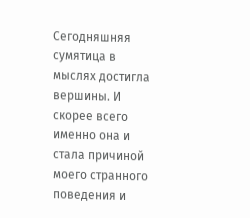Сегодняшняя сумятица в мыслях достигла вершины. И скорее всего именно она и стала причиной моего странного поведения и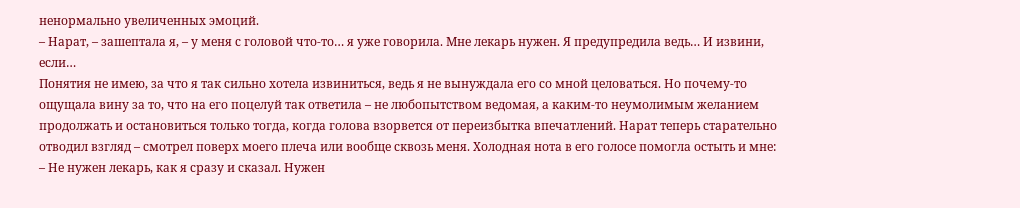ненормально увеличенных эмоций.
– Нарат, – зашептала я, – у меня с головой что-то… я уже говорила. Мне лекарь нужен. Я предупредила ведь… И извини, если…
Понятия не имею, за что я так сильно хотела извиниться, ведь я не вынуждала его со мной целоваться. Но почему-то ощущала вину за то, что на его поцелуй так ответила – не любопытством ведомая, а каким-то неумолимым желанием продолжать и остановиться только тогда, когда голова взорвется от переизбытка впечатлений. Нарат теперь старательно отводил взгляд – смотрел поверх моего плеча или вообще сквозь меня. Холодная нота в его голосе помогла остыть и мне:
– Не нужен лекарь, как я сразу и сказал. Нужен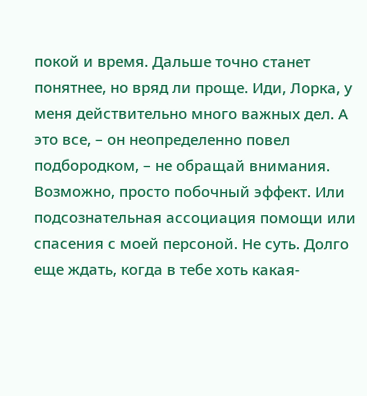покой и время. Дальше точно станет понятнее, но вряд ли проще. Иди, Лорка, у меня действительно много важных дел. А это все, – он неопределенно повел подбородком, – не обращай внимания. Возможно, просто побочный эффект. Или подсознательная ассоциация помощи или спасения с моей персоной. Не суть. Долго еще ждать, когда в тебе хоть какая-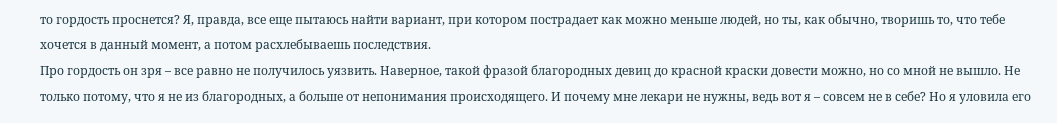то гордость проснется? Я, правда, все еще пытаюсь найти вариант, при котором пострадает как можно меньше людей, но ты, как обычно, творишь то, что тебе хочется в данный момент, а потом расхлебываешь последствия.
Про гордость он зря – все равно не получилось уязвить. Наверное, такой фразой благородных девиц до красной краски довести можно, но со мной не вышло. Не только потому, что я не из благородных, а больше от непонимания происходящего. И почему мне лекари не нужны, ведь вот я – совсем не в себе? Но я уловила его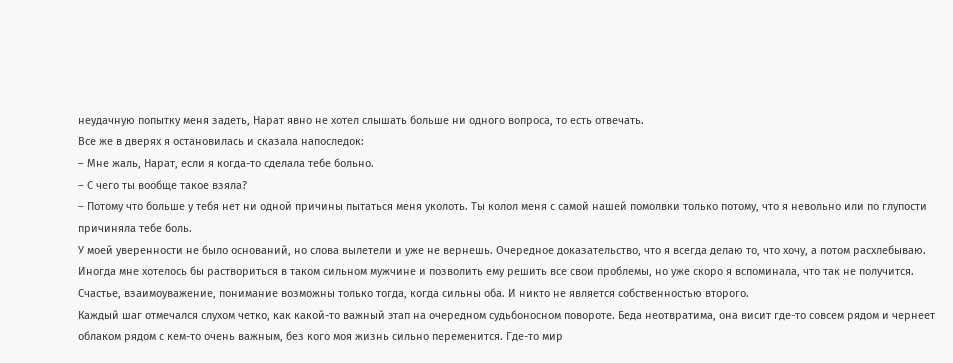неудачную попытку меня задеть, Нарат явно не хотел слышать больше ни одного вопроса, то есть отвечать.
Все же в дверях я остановилась и сказала напоследок:
– Мне жаль, Нарат, если я когда-то сделала тебе больно.
– С чего ты вообще такое взяла?
– Потому что больше у тебя нет ни одной причины пытаться меня уколоть. Ты колол меня с самой нашей помолвки только потому, что я невольно или по глупости причиняла тебе боль.
У моей уверенности не было оснований, но слова вылетели и уже не вернешь. Очередное доказательство, что я всегда делаю то, что хочу, а потом расхлебываю. Иногда мне хотелось бы раствориться в таком сильном мужчине и позволить ему решить все свои проблемы, но уже скоро я вспоминала, что так не получится. Счастье, взаимоуважение, понимание возможны только тогда, когда сильны оба. И никто не является собственностью второго.
Каждый шаг отмечался слухом четко, как какой-то важный этап на очередном судьбоносном повороте. Беда неотвратима, она висит где-то совсем рядом и чернеет облаком рядом с кем-то очень важным, без кого моя жизнь сильно переменится. Где-то мир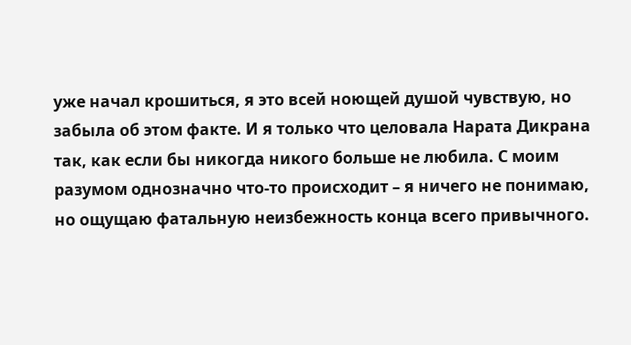уже начал крошиться, я это всей ноющей душой чувствую, но забыла об этом факте. И я только что целовала Нарата Дикрана так, как если бы никогда никого больше не любила. С моим разумом однозначно что-то происходит – я ничего не понимаю, но ощущаю фатальную неизбежность конца всего привычного.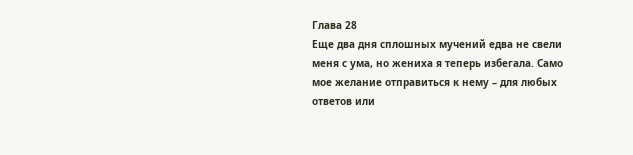Глава 28
Еще два дня сплошных мучений едва не свели меня с ума, но жениха я теперь избегала. Само мое желание отправиться к нему – для любых ответов или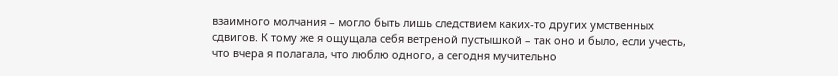взаимного молчания – могло быть лишь следствием каких-то других умственных сдвигов. К тому же я ощущала себя ветреной пустышкой – так оно и было, если учесть, что вчера я полагала, что люблю одного, а сегодня мучительно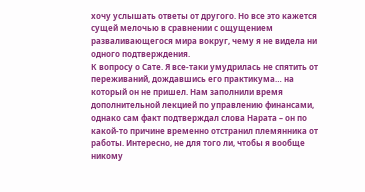хочу услышать ответы от другого. Но все это кажется сущей мелочью в сравнении с ощущением разваливающегося мира вокруг, чему я не видела ни одного подтверждения.
К вопросу о Сате. Я все-таки умудрилась не спятить от переживаний, дождавшись его практикума… на который он не пришел. Нам заполнили время дополнительной лекцией по управлению финансами, однако сам факт подтверждал слова Нарата – он по какой-то причине временно отстранил племянника от работы. Интересно, не для того ли, чтобы я вообще никому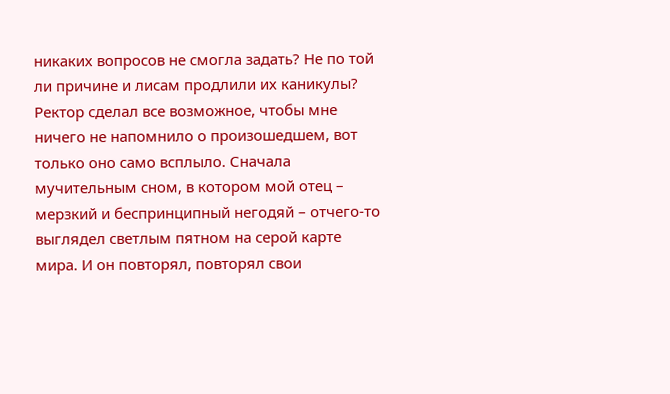никаких вопросов не смогла задать? Не по той ли причине и лисам продлили их каникулы?
Ректор сделал все возможное, чтобы мне ничего не напомнило о произошедшем, вот только оно само всплыло. Сначала мучительным сном, в котором мой отец – мерзкий и беспринципный негодяй – отчего-то выглядел светлым пятном на серой карте мира. И он повторял, повторял свои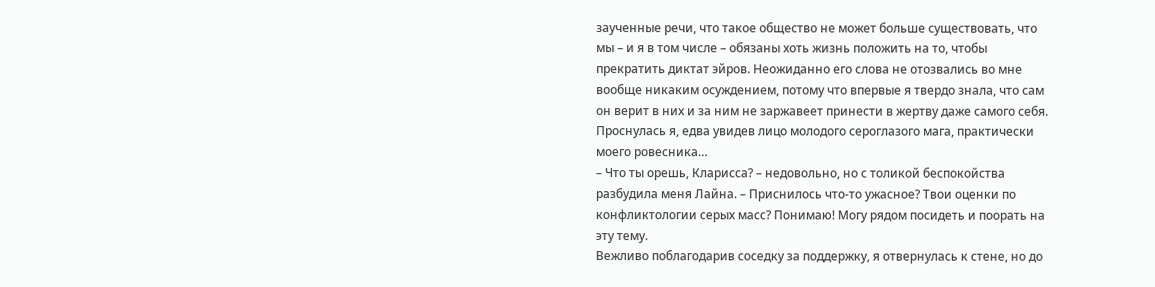заученные речи, что такое общество не может больше существовать, что мы – и я в том числе – обязаны хоть жизнь положить на то, чтобы прекратить диктат эйров. Неожиданно его слова не отозвались во мне вообще никаким осуждением, потому что впервые я твердо знала, что сам он верит в них и за ним не заржавеет принести в жертву даже самого себя. Проснулась я, едва увидев лицо молодого сероглазого мага, практически моего ровесника…
– Что ты орешь, Кларисса? – недовольно, но с толикой беспокойства разбудила меня Лайна. – Приснилось что-то ужасное? Твои оценки по конфликтологии серых масс? Понимаю! Могу рядом посидеть и поорать на эту тему.
Вежливо поблагодарив соседку за поддержку, я отвернулась к стене, но до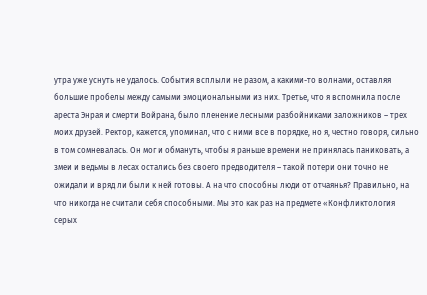утра уже уснуть не удалось. События всплыли не разом, а какими-то волнами, оставляя большие пробелы между самыми эмоциональными из них. Третье, что я вспомнила после ареста Энрая и смерти Войрана, было пленение лесными разбойниками заложников – трех моих друзей. Ректор, кажется, упоминал, что с ними все в порядке, но я, честно говоря, сильно в том сомневалась. Он мог и обмануть, чтобы я раньше времени не принялась паниковать, а змеи и ведьмы в лесах остались без своего предводителя – такой потери они точно не ожидали и вряд ли были к ней готовы. А на что способны люди от отчаянья? Правильно, на что никогда не считали себя способными. Мы это как раз на предмете «Конфликтология серых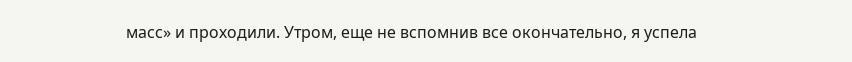масс» и проходили. Утром, еще не вспомнив все окончательно, я успела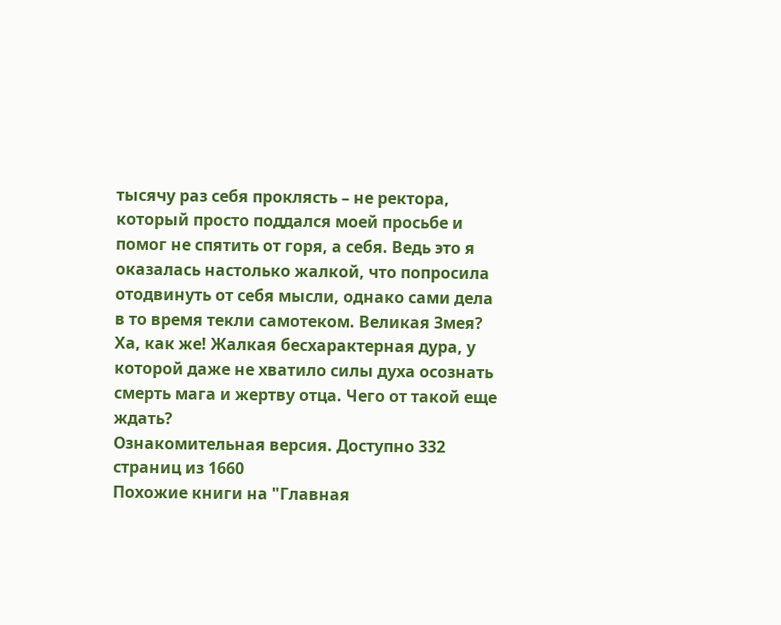тысячу раз себя проклясть – не ректора, который просто поддался моей просьбе и помог не спятить от горя, а себя. Ведь это я оказалась настолько жалкой, что попросила отодвинуть от себя мысли, однако сами дела в то время текли самотеком. Великая Змея? Ха, как же! Жалкая бесхарактерная дура, у которой даже не хватило силы духа осознать смерть мага и жертву отца. Чего от такой еще ждать?
Ознакомительная версия. Доступно 332 страниц из 1660
Похожие книги на "Главная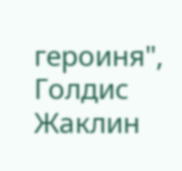героиня", Голдис Жаклин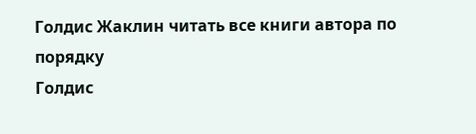Голдис Жаклин читать все книги автора по порядку
Голдис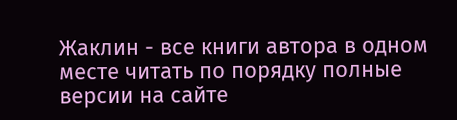Жаклин - все книги автора в одном месте читать по порядку полные версии на сайте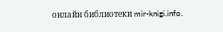онлайн библиотеки mir-knigi.info.